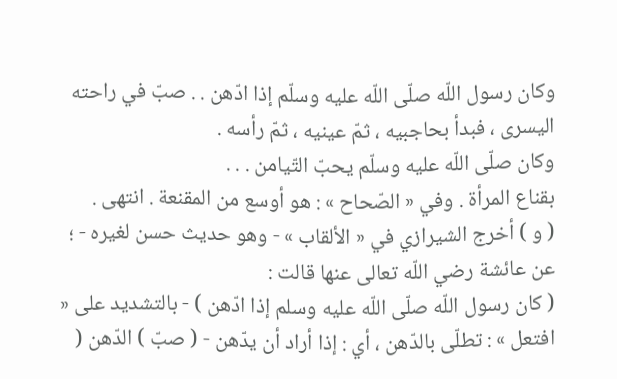وكان رسول اللّه صلّى اللّه عليه وسلّم إذا ادّهن . . صبّ في راحته اليسرى ، فبدأ بحاجبيه ، ثمّ عينيه ، ثمّ رأسه .
وكان صلّى اللّه عليه وسلّم يحبّ التّيامن . . .
بقناع المرأة . وفي « الصّحاح » : هو أوسع من المقنعة . انتهى .
( و ) أخرج الشيرازي في « الألقاب » - وهو حديث حسن لغيره - ؛ عن عائشة رضي اللّه تعالى عنها قالت :
( كان رسول اللّه صلّى اللّه عليه وسلم إذا ادّهن ) - بالتشديد على « افتعل » : تطلّى بالدّهن ، أي : إذا أراد أن يدّهن - ( صبّ ) الدّهن (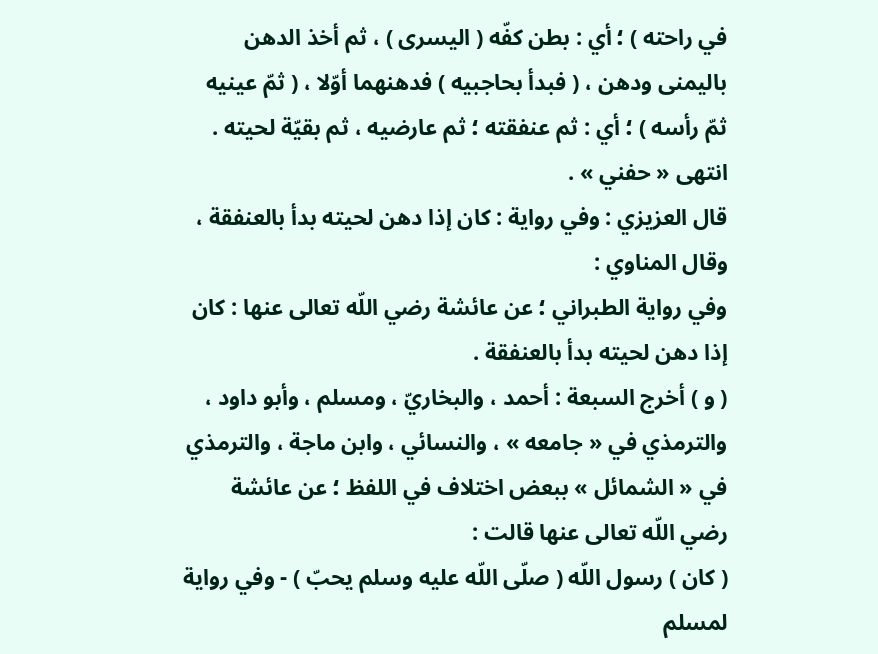في راحته ) ؛ أي : بطن كفّه ( اليسرى ) ، ثم أخذ الدهن باليمنى ودهن ، ( فبدأ بحاجبيه ) فدهنهما أوّلا ، ( ثمّ عينيه ثمّ رأسه ) ؛ أي : ثم عنفقته ؛ ثم عارضيه ، ثم بقيّة لحيته . انتهى « حفني » .
قال العزيزي : وفي رواية : كان إذا دهن لحيته بدأ بالعنفقة ، وقال المناوي :
وفي رواية الطبراني ؛ عن عائشة رضي اللّه تعالى عنها : كان إذا دهن لحيته بدأ بالعنفقة .
( و ) أخرج السبعة : أحمد ، والبخاريّ ، ومسلم ، وأبو داود ، والترمذي في « جامعه » ، والنسائي ، وابن ماجة ، والترمذي في « الشمائل » ببعض اختلاف في اللفظ ؛ عن عائشة رضي اللّه تعالى عنها قالت :
( كان ) رسول اللّه ( صلّى اللّه عليه وسلم يحبّ ) - وفي رواية لمسلم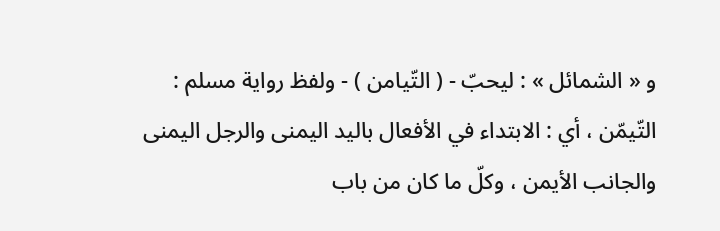و « الشمائل » : ليحبّ - ( التّيامن ) - ولفظ رواية مسلم : التّيمّن ، أي : الابتداء في الأفعال باليد اليمنى والرجل اليمنى والجانب الأيمن ، وكلّ ما كان من باب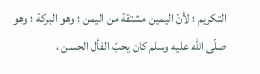التكريم ؛ لأنّ اليمين مشتقة من اليمن ؛ وهو البركة ؛ وهو صلّى اللّه عليه وسلم كان يحبّ الفأل الحسن ،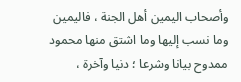وأصحاب اليمين أهل الجنة ، فاليمين وما نسب إليها وما اشتق منها محمود ممدوح بيانا وشرعا ؛ دنيا وآخرة ،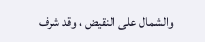والشمال على النقيض ، وقد شرف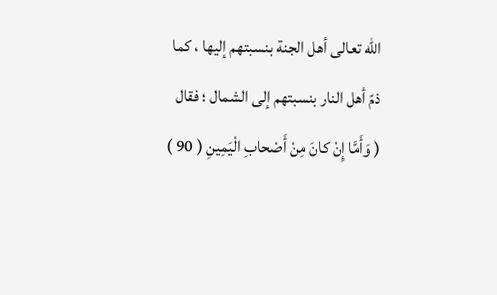اللّه تعالى أهل الجنة بنسبتهم إليها ، كما ذمّ أهل النار بنسبتهم إلى الشمال ؛ فقال
( وَأَمَّا إِنْ كانَ مِنْ أَصْحابِ الْيَمِينِ ( 90 )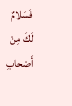فَسَلامٌ لَكَ مِنْ أَصْحابِ